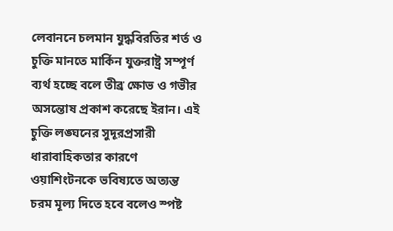লেবাননে চলমান যুদ্ধবিরতির শর্ত ও চুক্তি মানতে মার্কিন যুক্তরাষ্ট্র সম্পূর্ণ ব্যর্থ হচ্ছে বলে তীব্র ক্ষোভ ও গভীর অসন্তোষ প্রকাশ করেছে ইরান। এই চুক্তি লঙ্ঘনের সুদূরপ্রসারী ধারাবাহিকতার কারণে ওয়াশিংটনকে ভবিষ্যতে অত্যন্ত চরম মূল্য দিতে হবে বলেও স্পষ্ট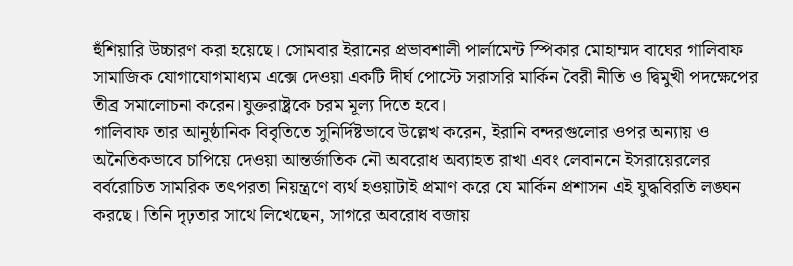হুঁশিয়ারি উচ্চারণ করা হয়েছে। সোমবার ইরানের প্রভাবশালী পার্লামেন্ট স্পিকার মোহাম্মদ বাঘের গালিবাফ সামাজিক যোগাযোগমাধ্যম এক্সে দেওয়া একটি দীর্ঘ পোস্টে সরাসরি মার্কিন বৈরী নীতি ও দ্বিমুখী পদক্ষেপের তীব্র সমালোচনা করেন।যুক্তরাষ্ট্রকে চরম মূল্য দিতে হবে।
গালিবাফ তার আনুষ্ঠানিক বিবৃতিতে সুনির্দিষ্টভাবে উল্লেখ করেন, ইরানি বন্দরগুলোর ওপর অন্যায় ও অনৈতিকভাবে চাপিয়ে দেওয়া আন্তর্জাতিক নৌ অবরোধ অব্যাহত রাখা এবং লেবাননে ইসরায়েরলের বর্বরোচিত সামরিক তৎপরতা নিয়ন্ত্রণে ব্যর্থ হওয়াটাই প্রমাণ করে যে মার্কিন প্রশাসন এই যুদ্ধবিরতি লঙ্ঘন করছে। তিনি দৃঢ়তার সাথে লিখেছেন, সাগরে অবরোধ বজায়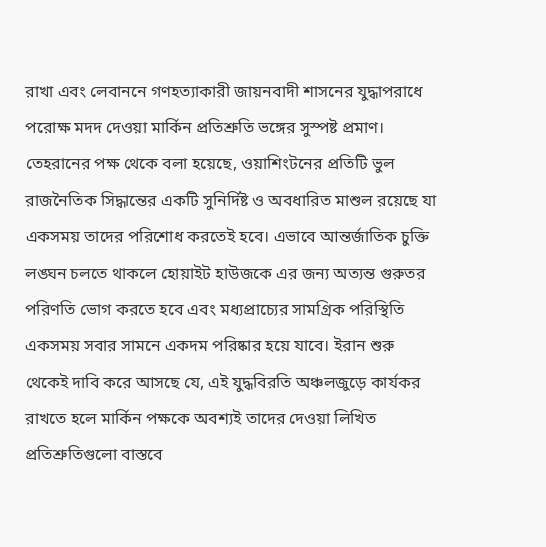রাখা এবং লেবাননে গণহত্যাকারী জায়নবাদী শাসনের যুদ্ধাপরাধে পরোক্ষ মদদ দেওয়া মার্কিন প্রতিশ্রুতি ভঙ্গের সুস্পষ্ট প্রমাণ। তেহরানের পক্ষ থেকে বলা হয়েছে, ওয়াশিংটনের প্রতিটি ভুল রাজনৈতিক সিদ্ধান্তের একটি সুনির্দিষ্ট ও অবধারিত মাশুল রয়েছে যা একসময় তাদের পরিশোধ করতেই হবে। এভাবে আন্তর্জাতিক চুক্তি লঙ্ঘন চলতে থাকলে হোয়াইট হাউজকে এর জন্য অত্যন্ত গুরুতর পরিণতি ভোগ করতে হবে এবং মধ্যপ্রাচ্যের সামগ্রিক পরিস্থিতি একসময় সবার সামনে একদম পরিষ্কার হয়ে যাবে। ইরান শুরু থেকেই দাবি করে আসছে যে, এই যুদ্ধবিরতি অঞ্চলজুড়ে কার্যকর রাখতে হলে মার্কিন পক্ষকে অবশ্যই তাদের দেওয়া লিখিত প্রতিশ্রুতিগুলো বাস্তবে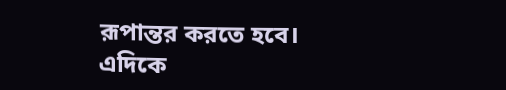রূপান্তর করতে হবে।
এদিকে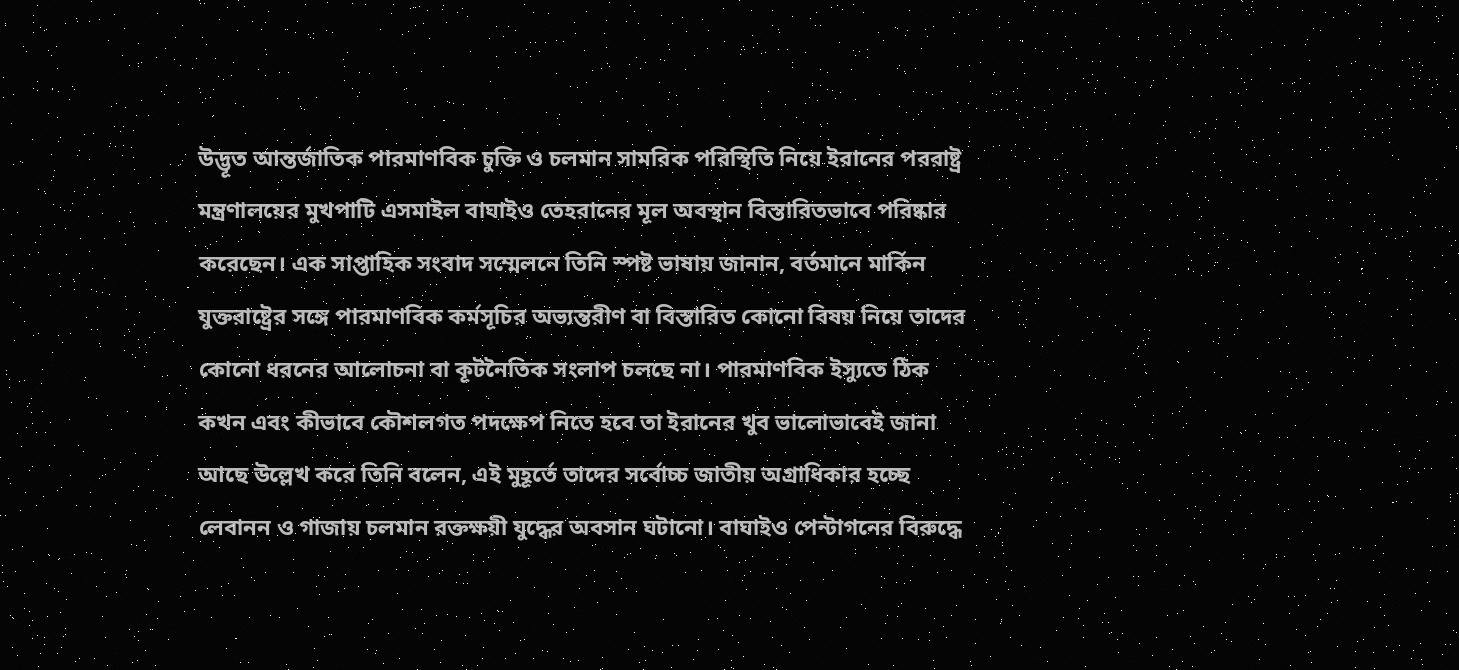উদ্ভূত আন্তর্জাতিক পারমাণবিক চুক্তি ও চলমান সামরিক পরিস্থিতি নিয়ে ইরানের পররাষ্ট্র মন্ত্রণালয়ের মুখপাটি এসমাইল বাঘাইও তেহরানের মূল অবস্থান বিস্তারিতভাবে পরিষ্কার করেছেন। এক সাপ্তাহিক সংবাদ সম্মেলনে তিনি স্পষ্ট ভাষায় জানান, বর্তমানে মার্কিন যুক্তরাষ্ট্রের সঙ্গে পারমাণবিক কর্মসূচির অভ্যন্তরীণ বা বিস্তারিত কোনো বিষয় নিয়ে তাদের কোনো ধরনের আলোচনা বা কূটনৈতিক সংলাপ চলছে না। পারমাণবিক ইস্যুতে ঠিক কখন এবং কীভাবে কৌশলগত পদক্ষেপ নিতে হবে তা ইরানের খুব ভালোভাবেই জানা আছে উল্লেখ করে তিনি বলেন, এই মুহূর্তে তাদের সর্বোচ্চ জাতীয় অগ্রাধিকার হচ্ছে লেবানন ও গাজায় চলমান রক্তক্ষয়ী যুদ্ধের অবসান ঘটানো। বাঘাইও পেন্টাগনের বিরুদ্ধে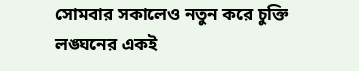সোমবার সকালেও নতুন করে চুক্তি লঙ্ঘনের একই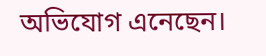অভিযোগ এনেছেন।